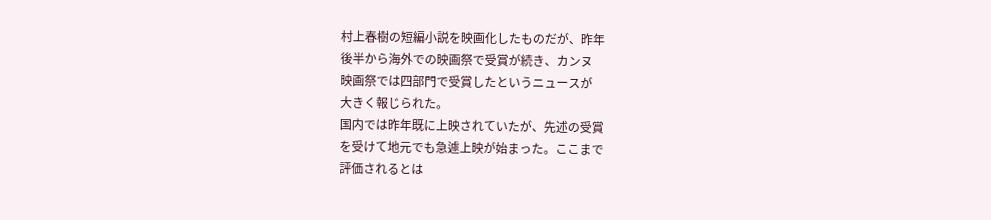村上春樹の短編小説を映画化したものだが、昨年
後半から海外での映画祭で受賞が続き、カンヌ
映画祭では四部門で受賞したというニュースが
大きく報じられた。
国内では昨年既に上映されていたが、先述の受賞
を受けて地元でも急遽上映が始まった。ここまで
評価されるとは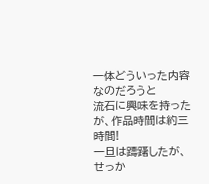一体どういった内容なのだろうと
流石に興味を持ったが、作品時間は約三時間!
一旦は躊躇したが、せっか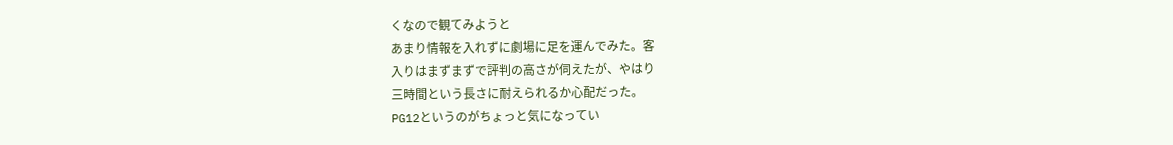くなので観てみようと
あまり情報を入れずに劇場に足を運んでみた。客
入りはまずまずで評判の高さが伺えたが、やはり
三時間という長さに耐えられるか心配だった。
PG12というのがちょっと気になってい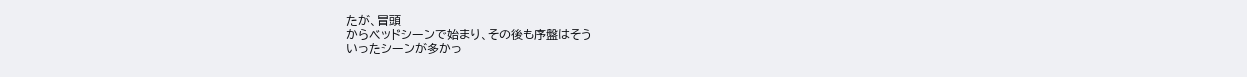たが、冒頭
からベッドシーンで始まり、その後も序盤はそう
いったシーンが多かっ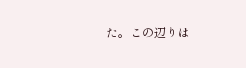た。この辺りは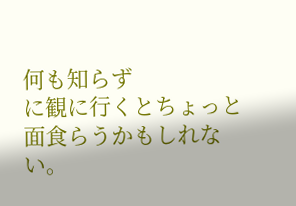何も知らず
に観に行くとちょっと面食らうかもしれない。